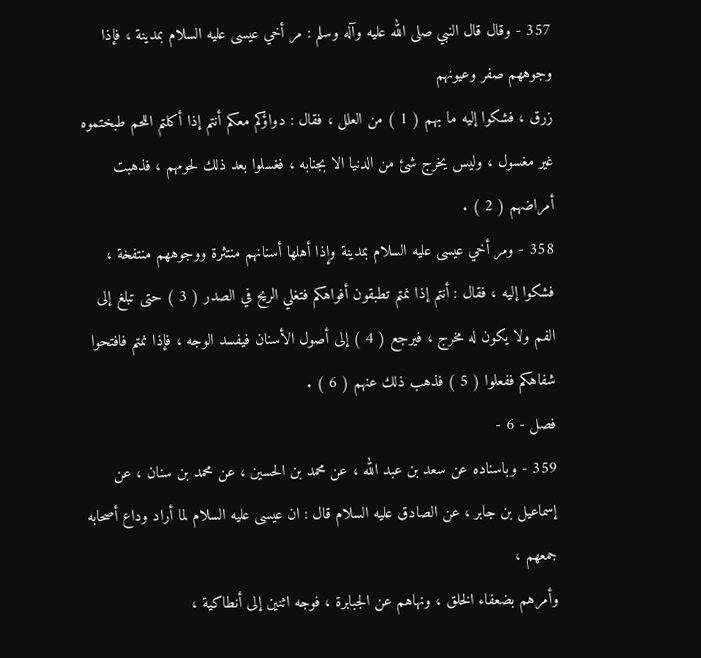357 - وقال قال النبي صلى الله عليه وآله وسلم : مر أخي عيسى عليه السلام بمدينة ، فإذا وجوههم صفر وعيونهم
زرق ، فشكوا إليه ما بهم ( 1 ) من العلل ، فقال : دواؤكم معكم أنتم إذا أكلتم اللحم طبختموه
غير مغسول ، وليس يخرج شئ من الدنيا الا بجنابه ، فغسلوا بعد ذلك لحومهم ، فذهبت
أمراضهم ( 2 ) .
358 - ومر أخي عيسى عليه السلام بمدينة وإذا أهلها أسنانهم منتثرة ووجوههم منتفخة ،
فشكوا إليه ، فقال : أنتم إذا نمتم تطبقون أفواهكم فتغلي الريح في الصدر ( 3 ) حتى تبلغ إلى
الفم ولا يكون له مخرج ، فيرجع ( 4 ) إلى أصول الأسنان فيفسد الوجه ، فإذا نمتم فافتحوا
شفاهكم ففعلوا ( 5 ) فذهب ذلك عنهم ( 6 ) .
فصل - 6 -
359 - وباسناده عن سعد بن عبد الله ، عن محمد بن الحسين ، عن محمد بن سنان ، عن
إسماعيل بن جابر ، عن الصادق عليه السلام قال : ان عيسى عليه السلام لما أراد وداع أصحابه جمعهم ،
وأمرهم بضعفاء الخلق ، ونهاهم عن الجبابرة ، فوجه اثنين إلى أنطاكية ،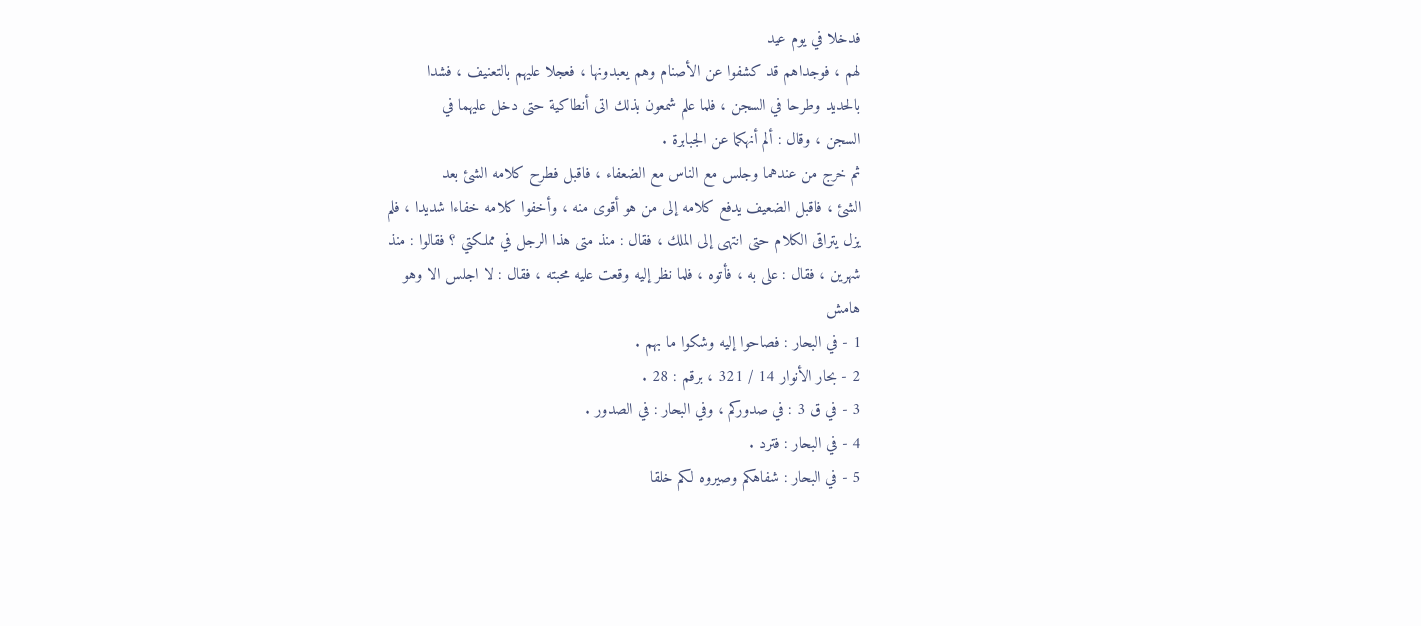فدخلا في يوم عيد
لهم ، فوجداهم قد كشفوا عن الأصنام وهم يعبدونها ، فعجلا عليهم بالتعنيف ، فشدا
بالحديد وطرحا في السجن ، فلما علم شمعون بذلك اتى أنطاكية حتى دخل عليهما في
السجن ، وقال : ألم أنهكما عن الجبابرة .
ثم خرج من عندهما وجلس مع الناس مع الضعفاء ، فاقبل فطرح كلامه الشئ بعد
الشئ ، فاقبل الضعيف يدفع كلامه إلى من هو أقوى منه ، وأخفوا كلامه خفاءا شديدا ، فلم
يزل يتراقى الكلام حتى انتهى إلى الملك ، فقال : منذ متى هذا الرجل في مملكتي ؟ فقالوا : منذ
شهرين ، فقال : على به ، فأتوه ، فلما نظر إليه وقعت عليه محبته ، فقال : لا اجلس الا وهو
هامش
1 - في البحار : فصاحوا إليه وشكوا ما بهم .
2 - بحار الأنوار 14 / 321 ، برقم : 28 .
3 - في ق 3 : في صدوركم ، وفي البحار : في الصدور .
4 - في البحار : فترد .
5 - في البحار : شفاهكم وصيروه لكم خلقا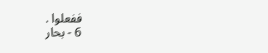ففعلوا .
6 - بحار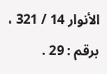الأنوار 14 / 321 ، برقم : 29 .